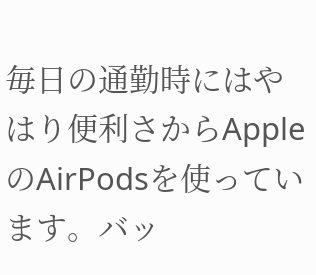毎日の通勤時にはやはり便利さからAppleのAirPodsを使っています。バッ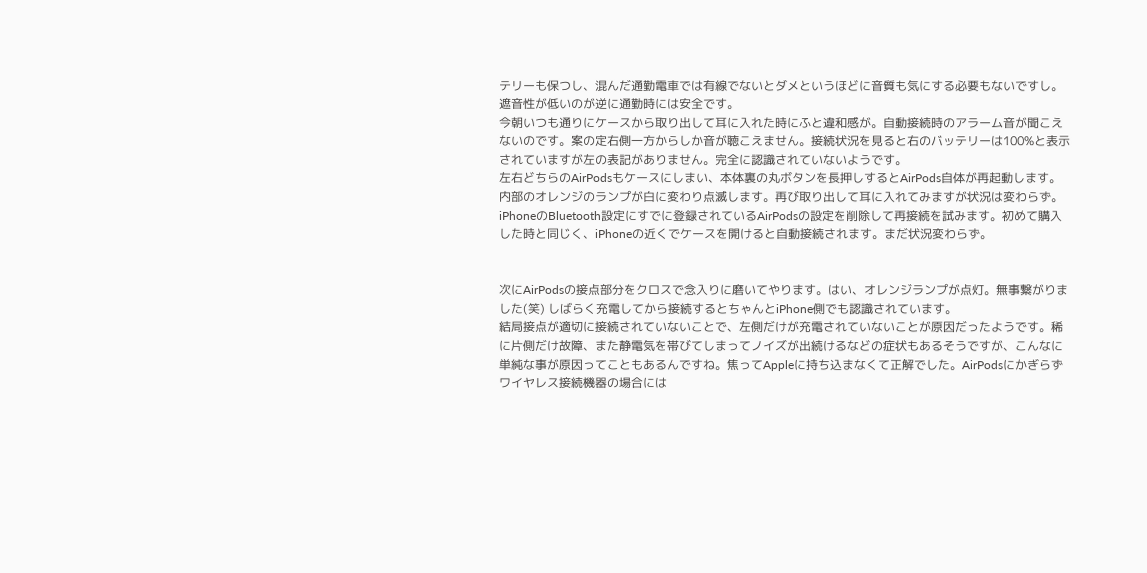テリーも保つし、混んだ通勤電車では有線でないとダメというほどに音質も気にする必要もないですし。遮音性が低いのが逆に通勤時には安全です。
今朝いつも通りにケースから取り出して耳に入れた時にふと違和感が。自動接続時のアラーム音が聞こえないのです。案の定右側一方からしか音が聴こえません。接続状況を見ると右のバッテリーは100%と表示されていますが左の表記がありません。完全に認識されていないようです。
左右どちらのAirPodsもケースにしまい、本体裏の丸ボタンを長押しするとAirPods自体が再起動します。内部のオレンジのランプが白に変わり点滅します。再び取り出して耳に入れてみますが状況は変わらず。
iPhoneのBluetooth設定にすでに登録されているAirPodsの設定を削除して再接続を試みます。初めて購入した時と同じく、iPhoneの近くでケースを開けると自動接続されます。まだ状況変わらず。


次にAirPodsの接点部分をクロスで念入りに磨いてやります。はい、オレンジランプが点灯。無事繋がりました(笑) しばらく充電してから接続するとちゃんとiPhone側でも認識されています。
結局接点が適切に接続されていないことで、左側だけが充電されていないことが原因だったようです。稀に片側だけ故障、また静電気を帯びてしまってノイズが出続けるなどの症状もあるそうですが、こんなに単純な事が原因ってこともあるんですね。焦ってAppleに持ち込まなくて正解でした。AirPodsにかぎらずワイヤレス接続機器の場合には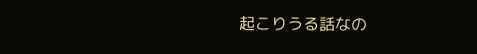起こりうる話なの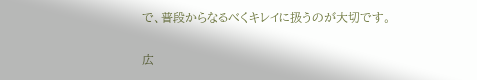で、普段からなるべくキレイに扱うのが大切です。

広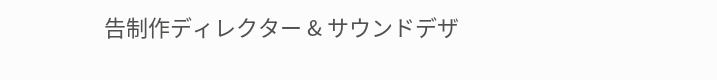告制作ディレクター & サウンドデザ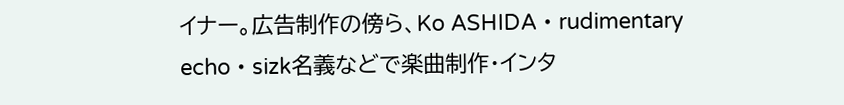イナー。広告制作の傍ら、Ko ASHIDA・rudimentary echo・sizk名義などで楽曲制作・インタ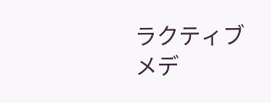ラクティブメデ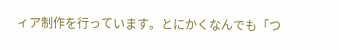ィア制作を行っています。とにかくなんでも「つ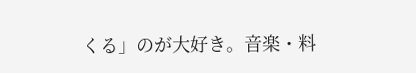くる」のが大好き。音楽・料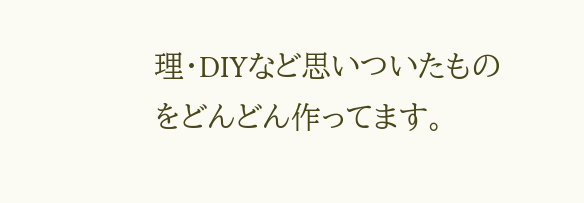理・DIYなど思いついたものをどんどん作ってます。